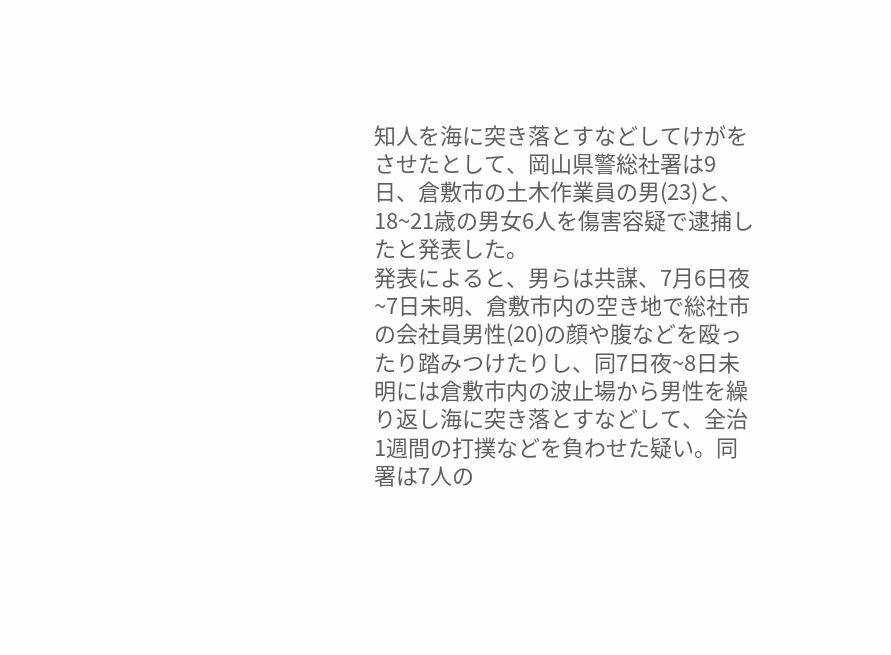知人を海に突き落とすなどしてけがをさせたとして、岡山県警総社署は9日、倉敷市の土木作業員の男(23)と、18~21歳の男女6人を傷害容疑で逮捕したと発表した。
発表によると、男らは共謀、7月6日夜~7日未明、倉敷市内の空き地で総社市の会社員男性(20)の顔や腹などを殴ったり踏みつけたりし、同7日夜~8日未明には倉敷市内の波止場から男性を繰り返し海に突き落とすなどして、全治1週間の打撲などを負わせた疑い。同署は7人の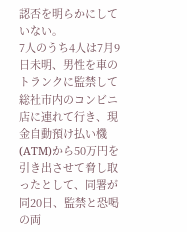認否を明らかにしていない。
7人のうち4人は7月9日未明、男性を車のトランクに監禁して総社市内のコンビニ店に連れて行き、現金自動預け払い機(ATM)から50万円を引き出させて脅し取ったとして、同署が同20日、監禁と恐喝の両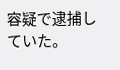容疑で逮捕していた。